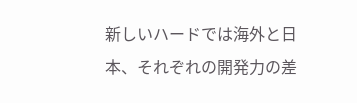新しいハードでは海外と日本、それぞれの開発力の差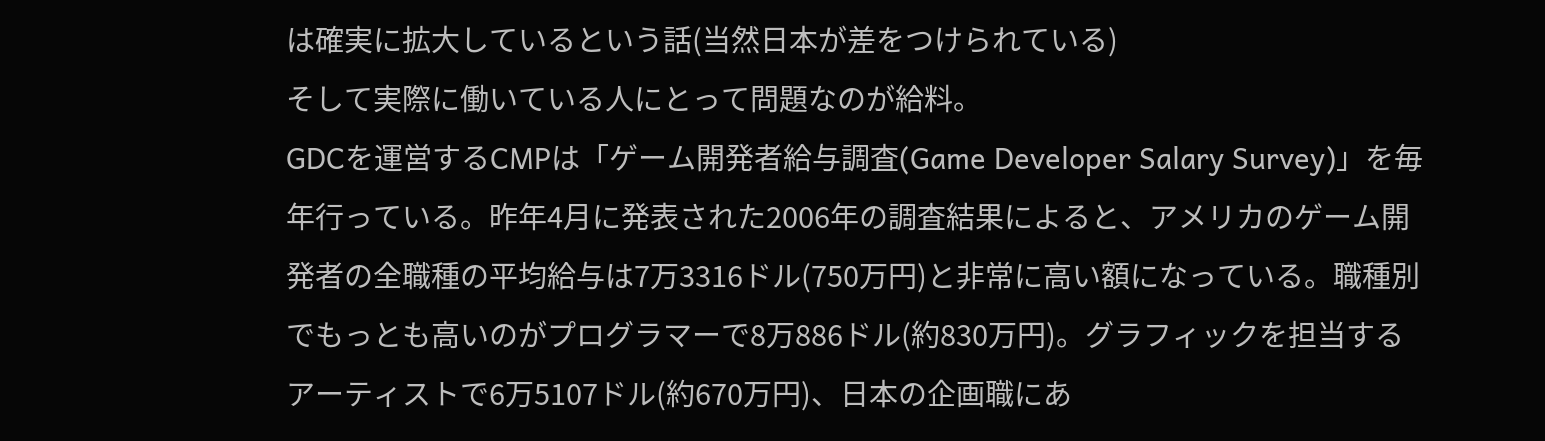は確実に拡大しているという話(当然日本が差をつけられている)
そして実際に働いている人にとって問題なのが給料。
GDCを運営するCMPは「ゲーム開発者給与調査(Game Developer Salary Survey)」を毎年行っている。昨年4月に発表された2006年の調査結果によると、アメリカのゲーム開発者の全職種の平均給与は7万3316ドル(750万円)と非常に高い額になっている。職種別でもっとも高いのがプログラマーで8万886ドル(約830万円)。グラフィックを担当するアーティストで6万5107ドル(約670万円)、日本の企画職にあ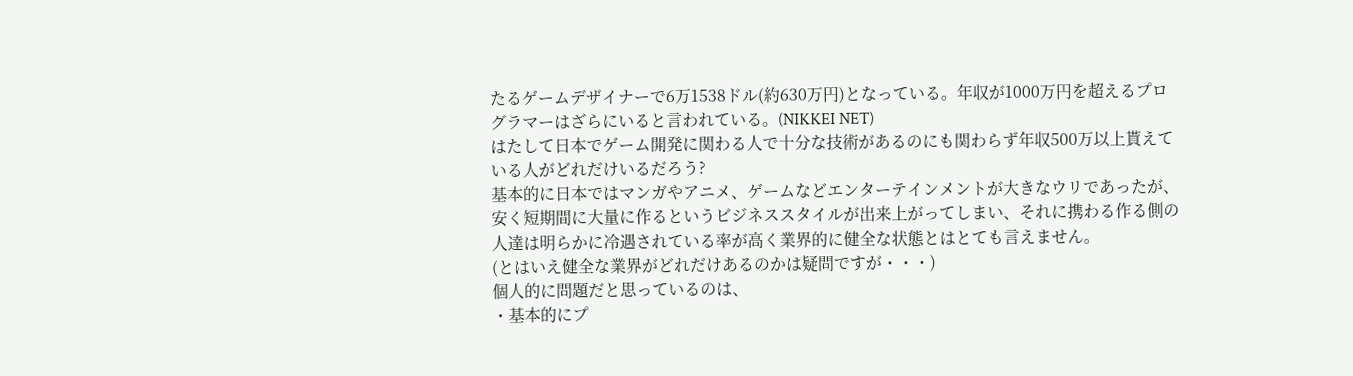たるゲームデザイナーで6万1538ドル(約630万円)となっている。年収が1000万円を超えるプログラマーはざらにいると言われている。(NIKKEI NET)
はたして日本でゲーム開発に関わる人で十分な技術があるのにも関わらず年収500万以上貰えている人がどれだけいるだろう?
基本的に日本ではマンガやアニメ、ゲームなどエンターテインメントが大きなウリであったが、安く短期間に大量に作るというビジネススタイルが出来上がってしまい、それに携わる作る側の人達は明らかに冷遇されている率が高く業界的に健全な状態とはとても言えません。
(とはいえ健全な業界がどれだけあるのかは疑問ですが・・・)
個人的に問題だと思っているのは、
・基本的にプ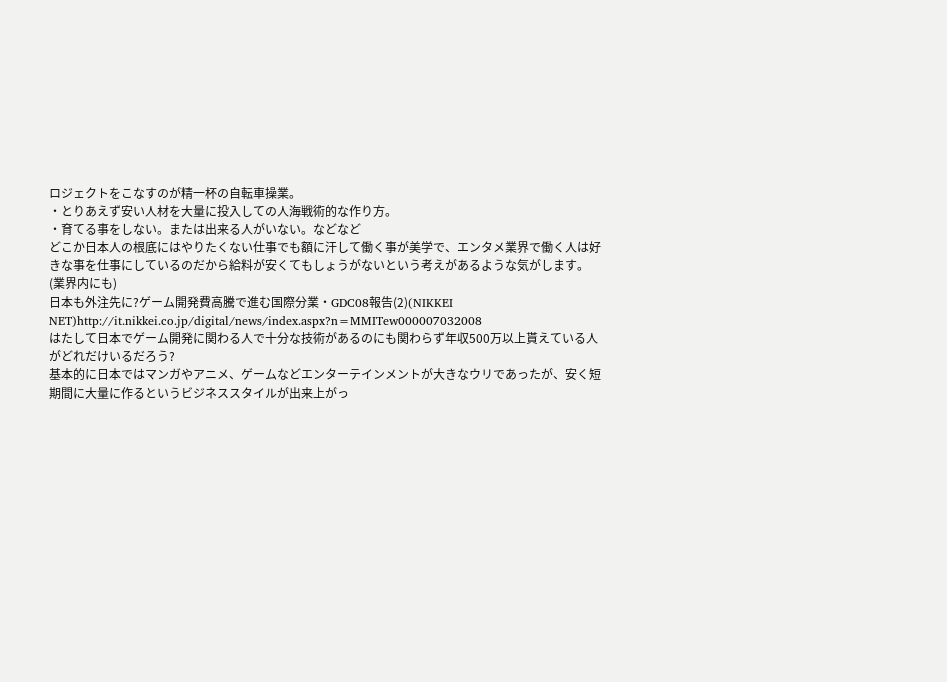ロジェクトをこなすのが精一杯の自転車操業。
・とりあえず安い人材を大量に投入しての人海戦術的な作り方。
・育てる事をしない。または出来る人がいない。などなど
どこか日本人の根底にはやりたくない仕事でも額に汗して働く事が美学で、エンタメ業界で働く人は好きな事を仕事にしているのだから給料が安くてもしょうがないという考えがあるような気がします。(業界内にも)
日本も外注先に?ゲーム開発費高騰で進む国際分業・GDC08報告(2)(NIKKEI NET)http://it.nikkei.co.jp/digital/news/index.aspx?n=MMITew000007032008
はたして日本でゲーム開発に関わる人で十分な技術があるのにも関わらず年収500万以上貰えている人がどれだけいるだろう?
基本的に日本ではマンガやアニメ、ゲームなどエンターテインメントが大きなウリであったが、安く短期間に大量に作るというビジネススタイルが出来上がっ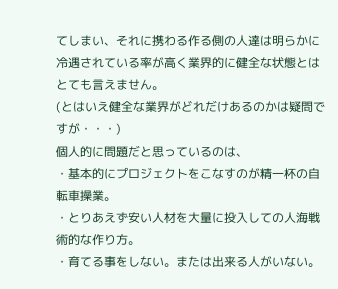てしまい、それに携わる作る側の人達は明らかに冷遇されている率が高く業界的に健全な状態とはとても言えません。
(とはいえ健全な業界がどれだけあるのかは疑問ですが・・・)
個人的に問題だと思っているのは、
・基本的にプロジェクトをこなすのが精一杯の自転車操業。
・とりあえず安い人材を大量に投入しての人海戦術的な作り方。
・育てる事をしない。または出来る人がいない。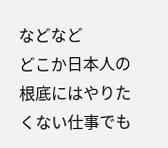などなど
どこか日本人の根底にはやりたくない仕事でも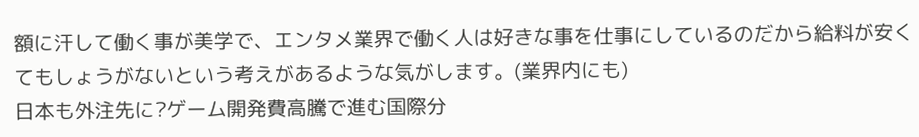額に汗して働く事が美学で、エンタメ業界で働く人は好きな事を仕事にしているのだから給料が安くてもしょうがないという考えがあるような気がします。(業界内にも)
日本も外注先に?ゲーム開発費高騰で進む国際分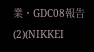業・GDC08報告(2)(NIKKEI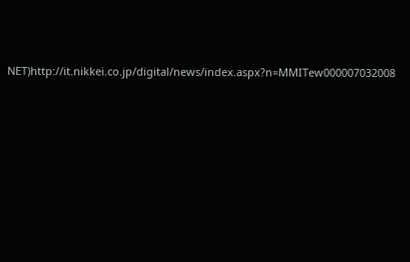NET)http://it.nikkei.co.jp/digital/news/index.aspx?n=MMITew000007032008